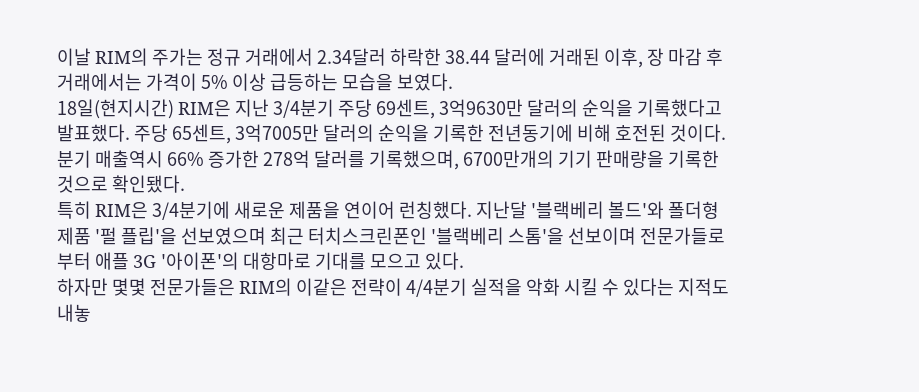이날 RIM의 주가는 정규 거래에서 2.34달러 하락한 38.44 달러에 거래된 이후, 장 마감 후 거래에서는 가격이 5% 이상 급등하는 모습을 보였다.
18일(현지시간) RIM은 지난 3/4분기 주당 69센트, 3억9630만 달러의 순익을 기록했다고 발표했다. 주당 65센트, 3억7005만 달러의 순익을 기록한 전년동기에 비해 호전된 것이다.
분기 매출역시 66% 증가한 278억 달러를 기록했으며, 6700만개의 기기 판매량을 기록한 것으로 확인됐다.
특히 RIM은 3/4분기에 새로운 제품을 연이어 런칭했다. 지난달 '블랙베리 볼드'와 폴더형 제품 '펄 플립'을 선보였으며 최근 터치스크린폰인 '블랙베리 스톰'을 선보이며 전문가들로부터 애플 3G '아이폰'의 대항마로 기대를 모으고 있다.
하자만 몇몇 전문가들은 RIM의 이같은 전략이 4/4분기 실적을 악화 시킬 수 있다는 지적도 내놓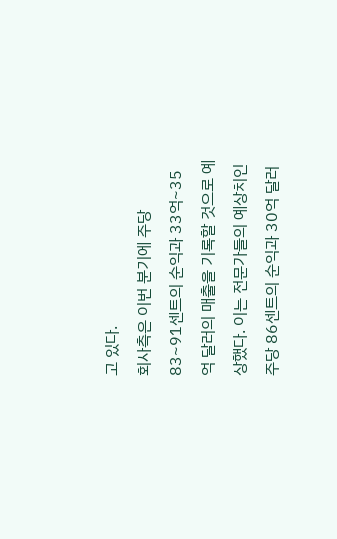고 있다.
회사측은 이번 분기에 주당 83~91센트의 순익과 33억~35억 달러의 매출을 기록할 것으로 예상했다. 이는 전문가들의 예상치인 주당 86센트의 순익과 30억 달러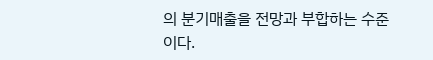의 분기매출을 전망과 부합하는 수준이다.